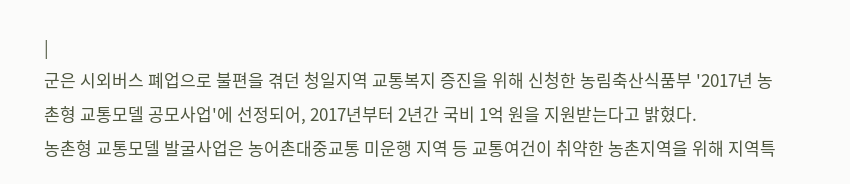|
군은 시외버스 폐업으로 불편을 겪던 청일지역 교통복지 증진을 위해 신청한 농림축산식품부 '2017년 농촌형 교통모델 공모사업'에 선정되어, 2017년부터 2년간 국비 1억 원을 지원받는다고 밝혔다.
농촌형 교통모델 발굴사업은 농어촌대중교통 미운행 지역 등 교통여건이 취약한 농촌지역을 위해 지역특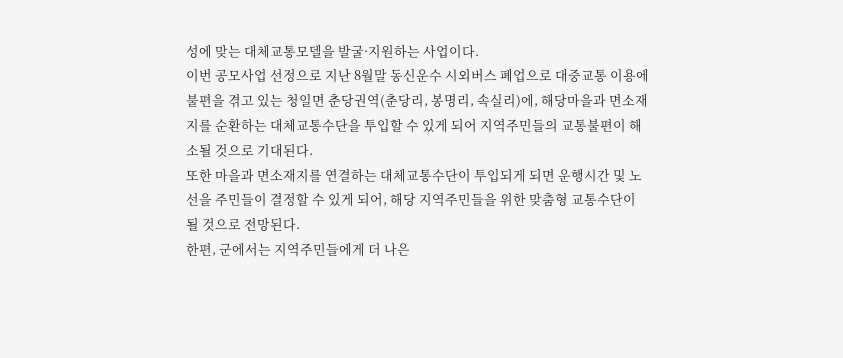성에 맞는 대체교통모델을 발굴·지원하는 사업이다.
이번 공모사업 선정으로 지난 8월말 동신운수 시외버스 폐업으로 대중교통 이용에 불편을 겪고 있는 청일면 춘당권역(춘당리, 봉명리, 속실리)에, 해당마을과 면소재지를 순환하는 대체교통수단을 투입할 수 있게 되어 지역주민들의 교통불편이 해소될 것으로 기대된다.
또한 마을과 면소재지를 연결하는 대체교통수단이 투입되게 되면 운행시간 및 노선을 주민들이 결정할 수 있게 되어, 해당 지역주민들을 위한 맞춤형 교통수단이 될 것으로 전망된다.
한편, 군에서는 지역주민들에게 더 나은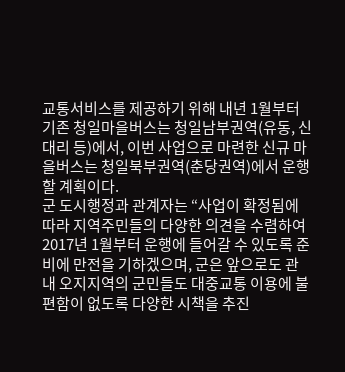교통서비스를 제공하기 위해 내년 1월부터 기존 청일마을버스는 청일남부권역(유동, 신대리 등)에서, 이번 사업으로 마련한 신규 마을버스는 청일북부권역(춘당권역)에서 운행할 계획이다.
군 도시행정과 관계자는 “사업이 확정됨에 따라 지역주민들의 다양한 의견을 수렴하여 2017년 1월부터 운행에 들어갈 수 있도록 준비에 만전을 기하겠으며, 군은 앞으로도 관내 오지지역의 군민들도 대중교통 이용에 불편함이 없도록 다양한 시책을 추진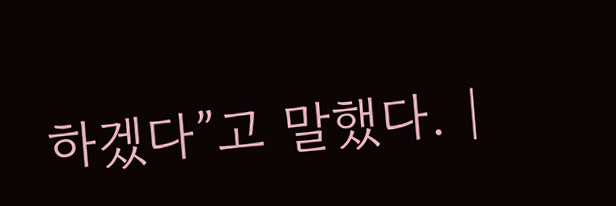하겠다”고 말했다. |